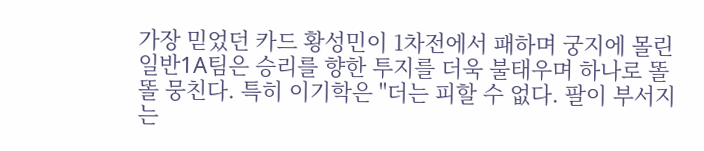가장 믿었던 카드 황성민이 1차전에서 패하며 궁지에 몰린 일반1A팀은 승리를 향한 투지를 더욱 불태우며 하나로 똘똘 뭉친다. 특히 이기학은 "더는 피할 수 없다. 팔이 부서지는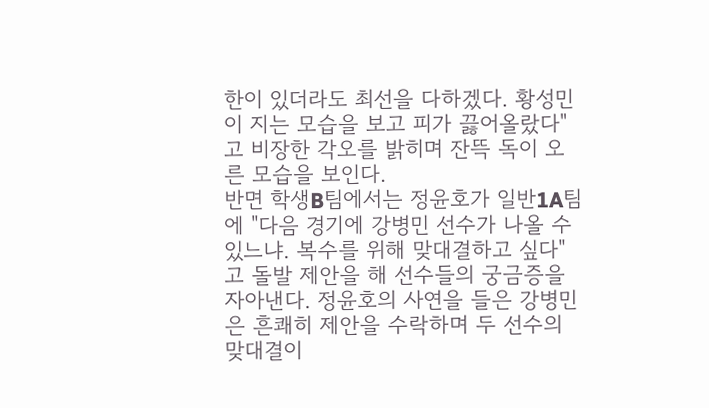한이 있더라도 최선을 다하겠다. 황성민이 지는 모습을 보고 피가 끓어올랐다"고 비장한 각오를 밝히며 잔뜩 독이 오른 모습을 보인다.
반면 학생B팀에서는 정윤호가 일반1A팀에 "다음 경기에 강병민 선수가 나올 수 있느냐. 복수를 위해 맞대결하고 싶다"고 돌발 제안을 해 선수들의 궁금증을 자아낸다. 정윤호의 사연을 들은 강병민은 흔쾌히 제안을 수락하며 두 선수의 맞대결이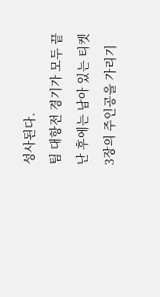성사된다.
팀 대항전 경기가 모두 끝난 후에는 남아 있는 티켓 3장의 주인공을 가리기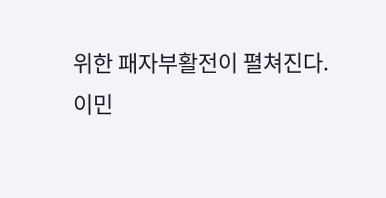위한 패자부활전이 펼쳐진다.
이민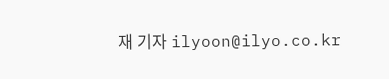재 기자 ilyoon@ilyo.co.kr